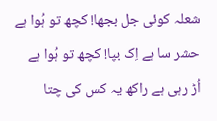شعلہ کوئی جل بجھا! کچھ تو ہُوا ہے
حشر سا ہے اِک بپا! کچھ تو ہُوا ہے
اُڑ رہی ہے راکھ یہ کس کی چتا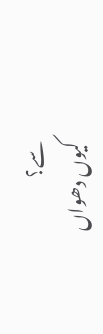سے؟
کیوں دھواں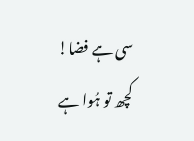سی ہے فضا! کچھ تو ہُوا ہے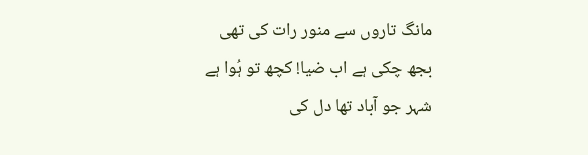مانگ تاروں سے منور رات کی تھی
بجھ چکی ہے اب ضیا! کچھ تو ہُوا ہے
شہر جو آباد تھا دل کی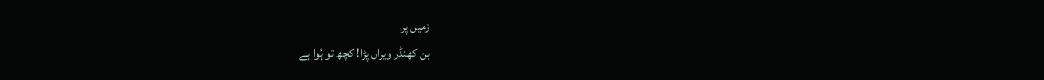زمیں پر
بن کھنڈر ویراں پڑا! کچھ تو ہُوا ہے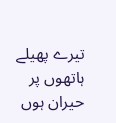تیرے پھیلے ہاتھوں پر حیران ہوں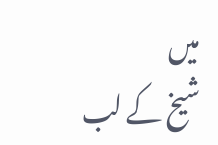میں
شیخ کے لب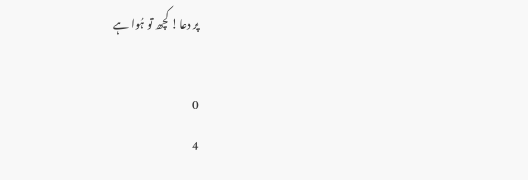پر دعا! کچھ تو ہُوا ہے

0
4